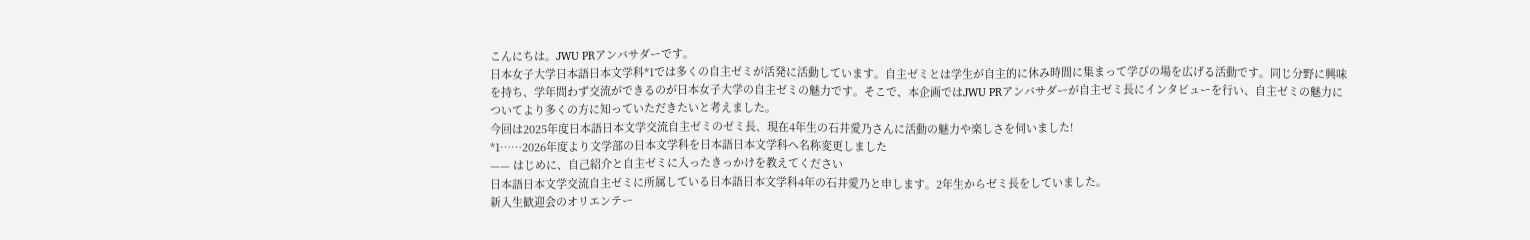こんにちは。JWU PRアンバサダーです。
日本女子大学日本語日本文学科*1では多くの自主ゼミが活発に活動しています。自主ゼミとは学生が自主的に休み時間に集まって学びの場を広げる活動です。同じ分野に興味を持ち、学年問わず交流ができるのが日本女子大学の自主ゼミの魅力です。そこで、本企画ではJWU PRアンバサダーが自主ゼミ長にインタビューを行い、自主ゼミの魅力についてより多くの方に知っていただきたいと考えました。
今回は2025年度日本語日本文学交流自主ゼミのゼミ長、現在4年生の石井愛乃さんに活動の魅力や楽しさを伺いました!
*1……2026年度より文学部の日本文学科を日本語日本文学科へ名称変更しました
—— はじめに、自己紹介と自主ゼミに入ったきっかけを教えてください
日本語日本文学交流自主ゼミに所属している日本語日本文学科4年の石井愛乃と申します。2年生からゼミ長をしていました。
新入生歓迎会のオリエンテー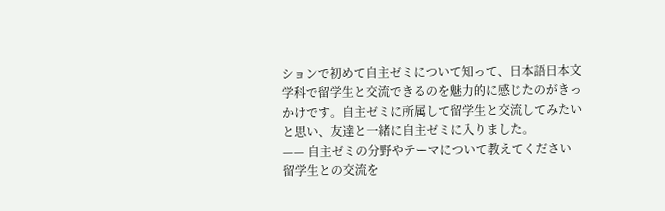ションで初めて自主ゼミについて知って、日本語日本文学科で留学生と交流できるのを魅力的に感じたのがきっかけです。自主ゼミに所属して留学生と交流してみたいと思い、友達と一緒に自主ゼミに入りました。
—— 自主ゼミの分野やテーマについて教えてください
留学生との交流を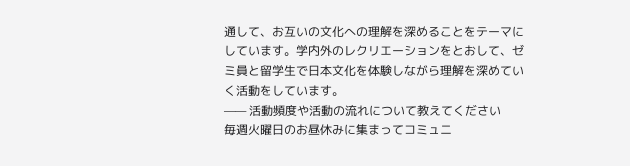通して、お互いの文化への理解を深めることをテーマにしています。学内外のレクリエーションをとおして、ゼミ員と留学生で日本文化を体験しながら理解を深めていく活動をしています。
—— 活動頻度や活動の流れについて教えてください
毎週火曜日のお昼休みに集まってコミュニ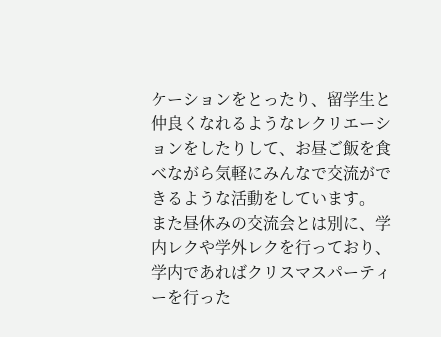ケーションをとったり、留学生と仲良くなれるようなレクリエーションをしたりして、お昼ご飯を食べながら気軽にみんなで交流ができるような活動をしています。
また昼休みの交流会とは別に、学内レクや学外レクを行っており、学内であればクリスマスパーティーを行った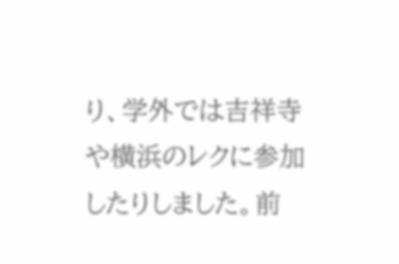り、学外では吉祥寺や横浜のレクに参加したりしました。前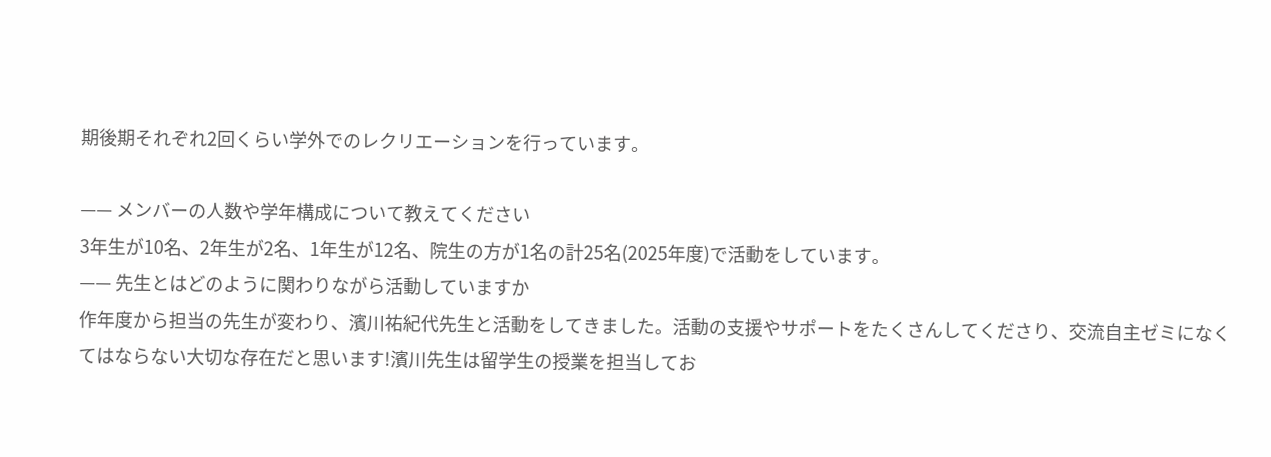期後期それぞれ2回くらい学外でのレクリエーションを行っています。

—— メンバーの人数や学年構成について教えてください
3年生が10名、2年生が2名、1年生が12名、院生の方が1名の計25名(2025年度)で活動をしています。
—— 先生とはどのように関わりながら活動していますか
作年度から担当の先生が変わり、濱川祐紀代先生と活動をしてきました。活動の支援やサポートをたくさんしてくださり、交流自主ゼミになくてはならない大切な存在だと思います!濱川先生は留学生の授業を担当してお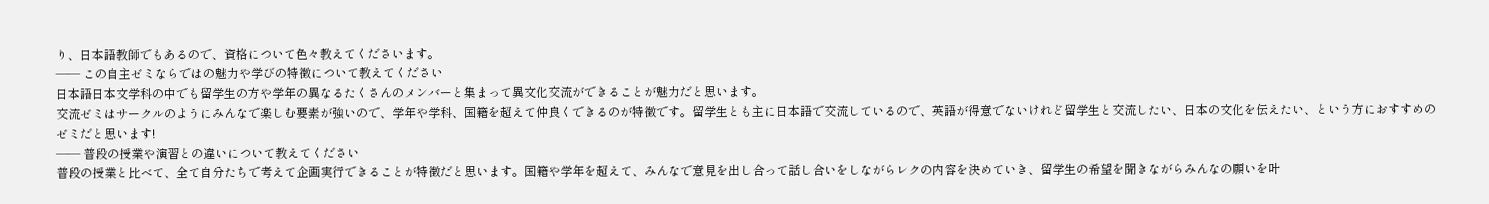り、日本語教師でもあるので、資格について色々教えてくださいます。
—— この自主ゼミならではの魅力や学びの特徴について教えてください
日本語日本文学科の中でも留学生の方や学年の異なるたくさんのメンバーと集まって異文化交流ができることが魅力だと思います。
交流ゼミはサークルのようにみんなで楽しむ要素が強いので、学年や学科、国籍を超えて仲良くできるのが特徴です。留学生とも主に日本語で交流しているので、英語が得意でないけれど留学生と交流したい、日本の文化を伝えたい、という方におすすめのゼミだと思います!
—— 普段の授業や演習との違いについて教えてください
普段の授業と比べて、全て自分たちで考えて企画実行できることが特徴だと思います。国籍や学年を超えて、みんなで意見を出し合って話し合いをしながらレクの内容を決めていき、留学生の希望を聞きながらみんなの願いを叶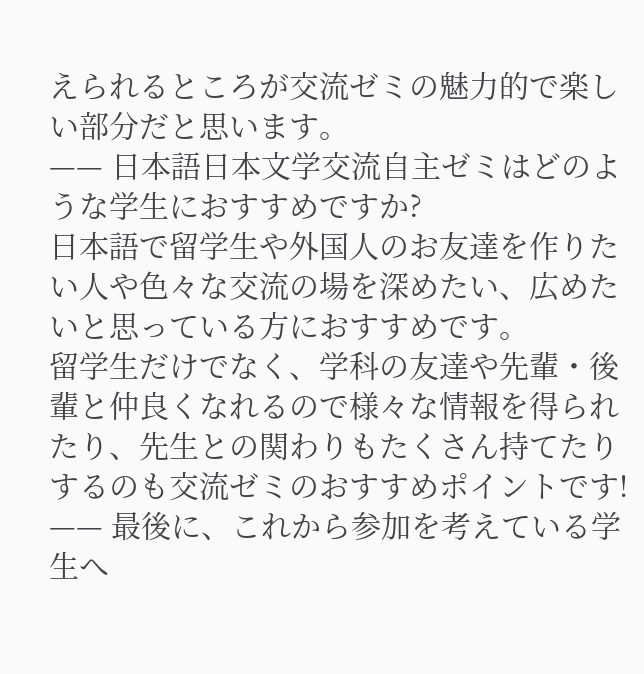えられるところが交流ゼミの魅力的で楽しい部分だと思います。
—— 日本語日本文学交流自主ゼミはどのような学生におすすめですか?
日本語で留学生や外国人のお友達を作りたい人や色々な交流の場を深めたい、広めたいと思っている方におすすめです。
留学生だけでなく、学科の友達や先輩・後輩と仲良くなれるので様々な情報を得られたり、先生との関わりもたくさん持てたりするのも交流ゼミのおすすめポイントです!
—— 最後に、これから参加を考えている学生へ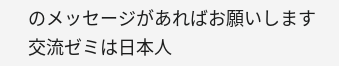のメッセージがあればお願いします
交流ゼミは日本人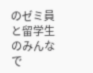のゼミ員と留学生のみんなで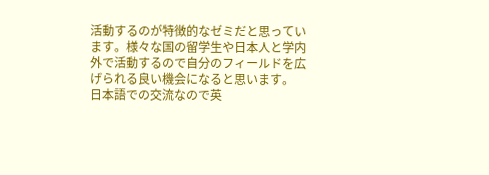活動するのが特徴的なゼミだと思っています。様々な国の留学生や日本人と学内外で活動するので自分のフィールドを広げられる良い機会になると思います。
日本語での交流なので英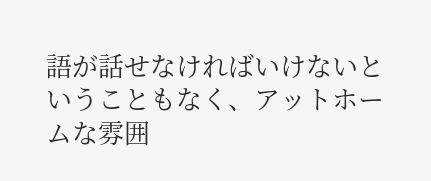語が話せなければいけないということもなく、アットホームな雰囲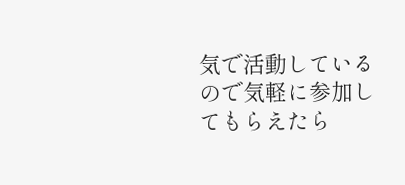気で活動しているので気軽に参加してもらえたら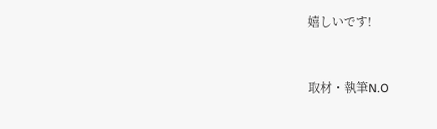嬉しいです!


取材・執筆N.O